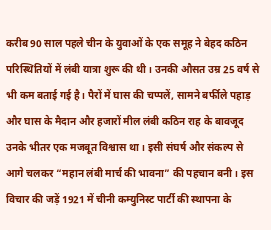करीब 90 साल पहले चीन के युवाओं के एक समूह ने बेहद कठिन परिस्थितियों में लंबी यात्रा शुरू की थी। उनकी औसत उम्र 25 वर्ष से भी कम बताई गई है। पैरों में घास की चप्पलें, सामने बर्फीले पहाड़ और घास के मैदान और हजारों मील लंबी कठिन राह के बावजूद उनके भीतर एक मजबूत विश्वास था। इसी संघर्ष और संकल्प से आगे चलकर “महान लंबी मार्च की भावना” की पहचान बनी। इस विचार की जड़ें 1921 में चीनी कम्युनिस्ट पार्टी की स्थापना के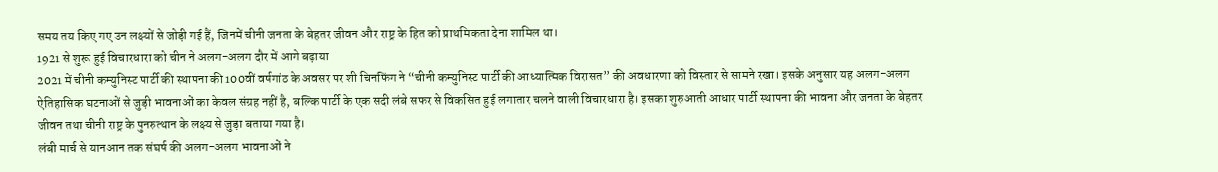समय तय किए गए उन लक्ष्यों से जोड़ी गई हैं, जिनमें चीनी जनता के बेहतर जीवन और राष्ट्र के हित को प्राथमिकता देना शामिल था।
1921 से शुरू हुई विचारधारा को चीन ने अलग-अलग दौर में आगे बढ़ाया
2021 में चीनी कम्युनिस्ट पार्टी की स्थापना की 100वीं वर्षगांठ के अवसर पर शी चिनफिंग ने “चीनी कम्युनिस्ट पार्टी की आध्यात्मिक विरासत” की अवधारणा को विस्तार से सामने रखा। इसके अनुसार यह अलग-अलग ऐतिहासिक घटनाओं से जुड़ी भावनाओं का केवल संग्रह नहीं है, बल्कि पार्टी के एक सदी लंबे सफर से विकसित हुई लगातार चलने वाली विचारधारा है। इसका शुरुआती आधार पार्टी स्थापना की भावना और जनता के बेहतर जीवन तथा चीनी राष्ट्र के पुनरुत्थान के लक्ष्य से जुड़ा बताया गया है।
लंबी मार्च से यानआन तक संघर्ष की अलग-अलग भावनाओं ने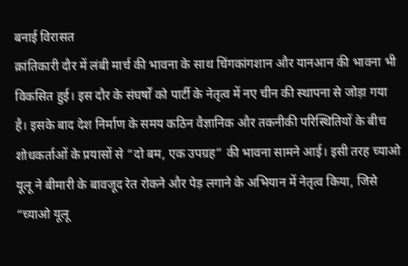बनाई विरासत
क्रांतिकारी दौर में लंबी मार्च की भावना के साथ चिंगकांगशान और यानआन की भावना भी विकसित हुई। इस दौर के संघर्षों को पार्टी के नेतृत्व में नए चीन की स्थापना से जोड़ा गया है। इसके बाद देश निर्माण के समय कठिन वैज्ञानिक और तकनीकी परिस्थितियों के बीच शोधकर्ताओं के प्रयासों से “दो बम, एक उपग्रह” की भावना सामने आई। इसी तरह च्याओ यूलू ने बीमारी के बावजूद रेत रोकने और पेड़ लगाने के अभियान में नेतृत्व किया, जिसे “च्याओ यूलू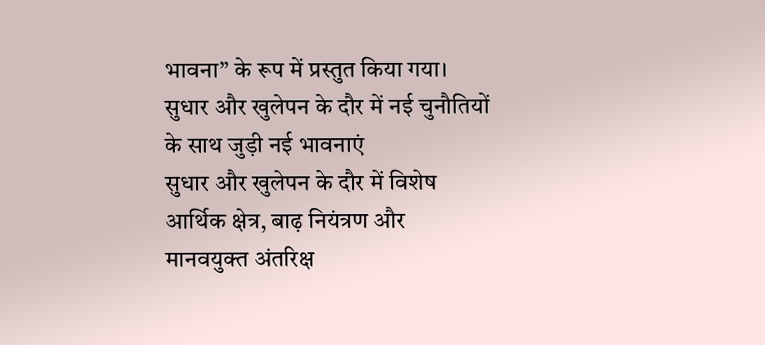भावना” के रूप में प्रस्तुत किया गया।
सुधार और खुलेपन के दौर में नई चुनौतियों के साथ जुड़ी नई भावनाएं
सुधार और खुलेपन के दौर में विशेष आर्थिक क्षेत्र, बाढ़ नियंत्रण और मानवयुक्त अंतरिक्ष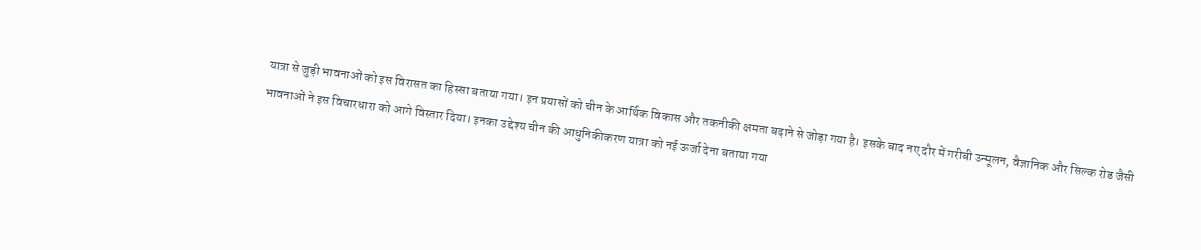यात्रा से जुड़ी भावनाओं को इस विरासत का हिस्सा बताया गया। इन प्रयासों को चीन के आर्थिक विकास और तकनीकी क्षमता बढ़ाने से जोड़ा गया है। इसके बाद नए दौर में गरीबी उन्मूलन, वैज्ञानिक और सिल्क रोड जैसी भावनाओं ने इस विचारधारा को आगे विस्तार दिया। इनका उद्देश्य चीन की आधुनिकीकरण यात्रा को नई ऊर्जा देना बताया गया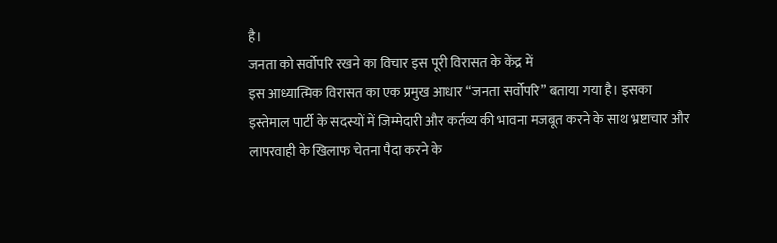है।
जनता को सर्वोपरि रखने का विचार इस पूरी विरासत के केंद्र में
इस आध्यात्मिक विरासत का एक प्रमुख आधार “जनता सर्वोपरि” बताया गया है। इसका इस्तेमाल पार्टी के सदस्यों में जिम्मेदारी और कर्तव्य की भावना मजबूत करने के साथ भ्रष्टाचार और लापरवाही के खिलाफ चेतना पैदा करने के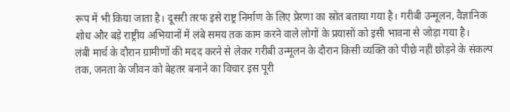रूप में भी किया जाता है। दूसरी तरफ इसे राष्ट्र निर्माण के लिए प्रेरणा का स्रोत बताया गया है। गरीबी उन्मूलन, वैज्ञानिक शोध और बड़े राष्ट्रीय अभियानों में लंबे समय तक काम करने वाले लोगों के प्रयासों को इसी भावना से जोड़ा गया है।
लंबी मार्च के दौरान ग्रामीणों की मदद करने से लेकर गरीबी उन्मूलन के दौरान किसी व्यक्ति को पीछे नहीं छोड़ने के संकल्प तक, जनता के जीवन को बेहतर बनाने का विचार इस पूरी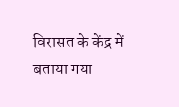विरासत के केंद्र में बताया गया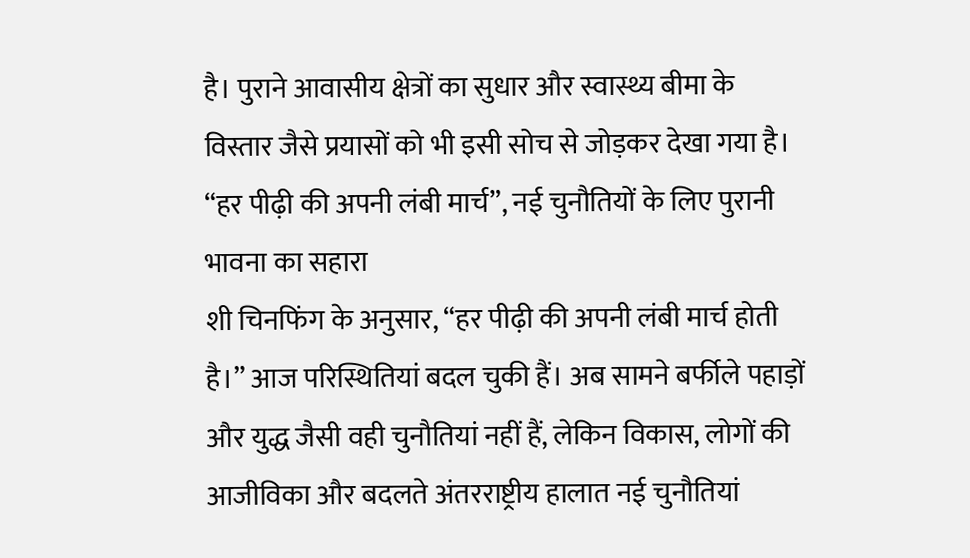है। पुराने आवासीय क्षेत्रों का सुधार और स्वास्थ्य बीमा के विस्तार जैसे प्रयासों को भी इसी सोच से जोड़कर देखा गया है।
“हर पीढ़ी की अपनी लंबी मार्च”, नई चुनौतियों के लिए पुरानी भावना का सहारा
शी चिनफिंग के अनुसार, “हर पीढ़ी की अपनी लंबी मार्च होती है।” आज परिस्थितियां बदल चुकी हैं। अब सामने बर्फीले पहाड़ों और युद्ध जैसी वही चुनौतियां नहीं हैं, लेकिन विकास, लोगों की आजीविका और बदलते अंतरराष्ट्रीय हालात नई चुनौतियां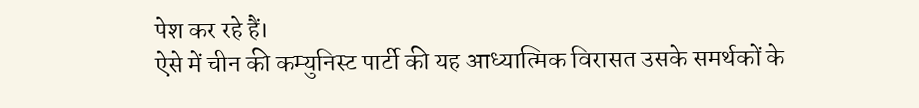पेश कर रहे हैं।
ऐसे में चीन की कम्युनिस्ट पार्टी की यह आध्यात्मिक विरासत उसके समर्थकों के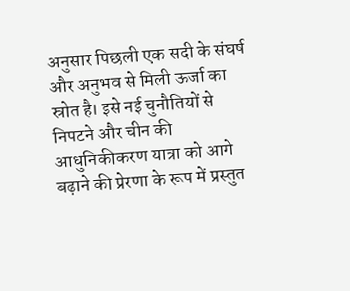अनुसार पिछली एक सदी के संघर्ष और अनुभव से मिली ऊर्जा का स्रोत है। इसे नई चुनौतियों से निपटने और चीन की आधुनिकीकरण यात्रा को आगे बढ़ाने की प्रेरणा के रूप में प्रस्तुत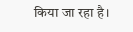किया जा रहा है।